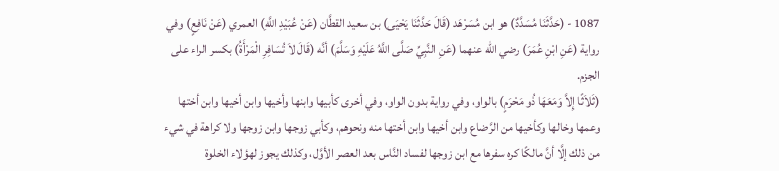1087 - (حَدَّثَنَا مُسَدَّدٌ) هو ابن مُسَرْهَد (قَالَ حَدَّثَنَا يَحْيَى) بن سعيد القطَّان (عَنْ عُبَيْدِ اللَّهِ) العمري (عَنْ نَافِعٍ) وفي رواية (عَنِ ابْنِ عُمَرَ) رضي الله عنهما (عَنِ النَّبِيِّ صَلَّى اللَّهُ عَلَيْهِ وَسَلَّمَ) أنَّه (قَالَ لاَ تُسَافِرِ الْمَرْأَةُ) بكسر الراء على الجزم.
(ثَلاَثًا إِلاَّ وَمَعَهَا ذُو مَحْرَمٍ) بالواو، وفي رواية بدون الواو، وفي أخرى كأبيها وابنها وأخيها وابن أخيها وابن أختها وعمها وخالها وكأخيها من الرَّضاع وابن أخيها وابن أختها منه ونحوهم، وكأبي زوجها وابن زوجها ولا كراهة في شيء من ذلك إلَّا أنَّ مالكًا كره سفرها مع ابن زوجها لفساد النَّاس بعد العصر الأوَّل، وكذلك يجوز لهؤلاء الخلوة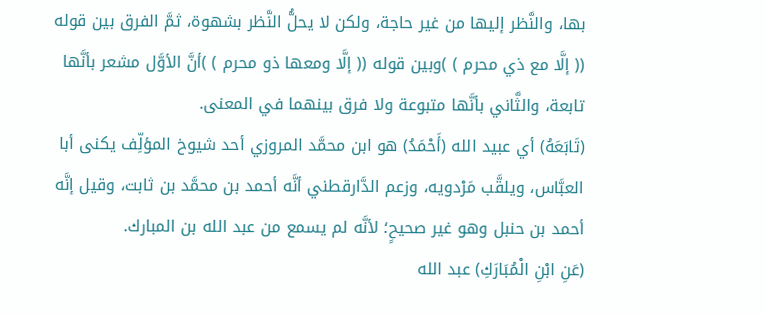بها، والنَّظر إليها من غير حاجة، ولكن لا يحلُّ النَّظر بشهوة، ثمَّ الفرق بين قوله (( إلَّا مع ذي محرم ) )وبين قوله (( إلَّا ومعها ذو محرم ) )أنَّ الأوَّل مشعر بأنَّها تابعة، والثَّاني بأنَّها متبوعة ولا فرق بينهما في المعنى.
(تَابَعَهُ) أي عبيد الله (أَحْمَدُ) هو ابن محمَّد المروزي أحد شيوخ المؤلِّف يكنى أبا العبَّاس، ويلقَّب مَرْدويه، وزعم الدَّارقطني أنَّه أحمد بن محمَّد بن ثابت، وقيل إنَّه أحمد بن حنبل وهو غير صحيحٍ؛ لأنَّه لم يسمع من عبد الله بن المبارك.
(عَنِ ابْنِ الْمُبَارَكِ) عبد الله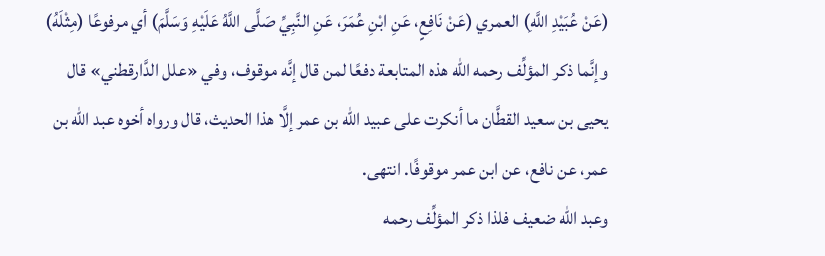(عَنْ عُبَيْدِ اللَّهِ) العمري (عَنْ نَافِعٍ، عَنِ ابْنِ عُمَرَ، عَنِ النَّبِيِّ صَلَّى اللَّهُ عَلَيْهِ وَسَلَّمَ) أي مرفوعًا (مِثْلَهُ) وإنَّما ذكر المؤلِّف رحمه الله هذه المتابعة دفعًا لمن قال إنَّه موقوف، وفي «علل الدَّارقطني» قال يحيى بن سعيد القطَّان ما أنكرت على عبيد الله بن عمر إلَّا هذا الحديث، قال ورواه أخوه عبد الله بن عمر، عن نافع، عن ابن عمر موقوفًا. انتهى.
وعبد الله ضعيف فلذا ذكر المؤلِّف رحمه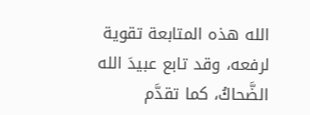الله هذه المتابعة تقوية لرفعه، وقد تابع عبيدَ الله الضَّحاكُ، كما تقدَّم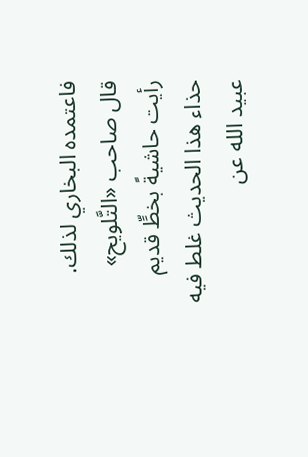فاعتمده البخاري لذلك.
قال صاحب «التَّلويح» رأيت حاشيةً بخطٍّ قديم حذاء هذا الحديث غلط فيه عبيد الله عن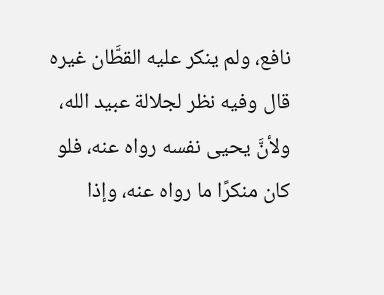نافع، ولم ينكر عليه القطَّان غيره قال وفيه نظر لجلالة عبيد الله، ولأنَّ يحيى نفسه رواه عنه، فلو كان منكرًا ما رواه عنه، وإذا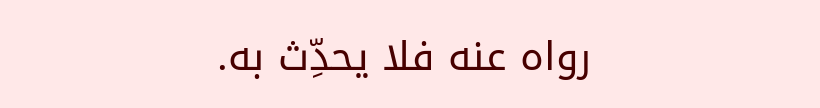رواه عنه فلا يحدِّث به.